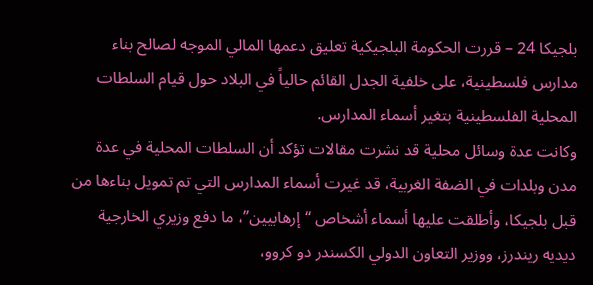بلجيكا 24 – قررت الحكومة البلجيكية تعليق دعمها المالي الموجه لصالح بناء مدارس فلسطينية، على خلفية الجدل القائم حالياً في البلاد حول قيام السلطات المحلية الفلسطينية بتغير أسماء المدارس.
وكانت عدة وسائل محلية قد نشرت مقالات تؤكد أن السلطات المحلية في عدة مدن وبلدات في الضفة الغربية، قد غيرت أسماء المدارس التي تم تمويل بناءها من قبل بلجيكا، وأطلقت عليها أسماء أشخاص “إرهابيين”، ما دفع وزيري الخارجية ديديه ريندرز، ووزير التعاون الدولي الكسندر دو كروو،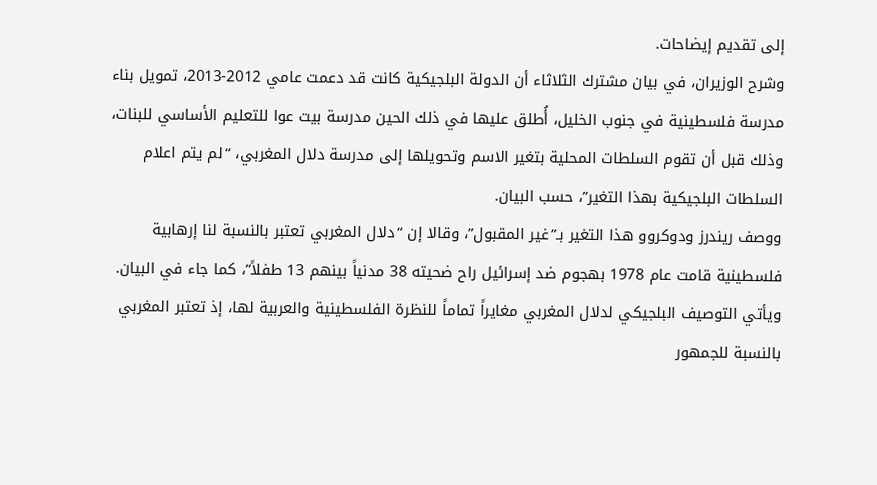إلى تقديم إيضاحات.
وشرح الوزيران، في بيان مشترك الثلاثاء أن الدولة البلجيكية كانت قد دعمت عامي 2012-2013، تمويل بناء مدرسة فلسطينية في جنوب الخليل، أُطلق عليها في ذلك الحين مدرسة بيت عوا للتعليم الأساسي للبنات، وذلك قبل أن تقوم السلطات المحلية بتغير الاسم وتحويلها إلى مدرسة دلال المغربي، “لم يتم اعلام السلطات البلجيكية بهذا التغير”، حسب البيان.
ووصف ريندرز ودوكروو هذا التغير بـ”غير المقبول”، وقالا إن “دلال المغربي تعتبر بالنسبة لنا إرهابية فلسطينية قامت عام 1978 بهجوم ضد إسرائيل راح ضحيته 38 مدنياً بينهم 13 طفلاً”، كما جاء في البيان.
ويأتي التوصيف البلجيكي لدلال المغربي مغايراً تماماً للنظرة الفلسطينية والعربية لها، إذ تعتبر المغربي بالنسبة للجمهور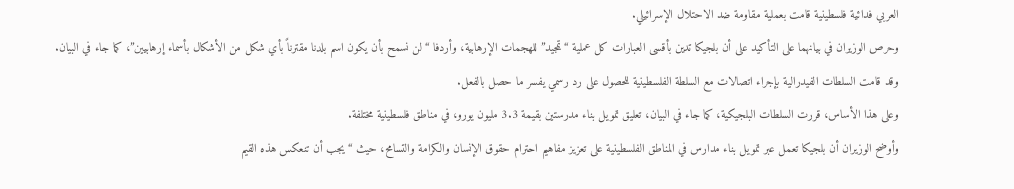العربي فدائية فلسطينية قامت بعملية مقاومة ضد الاحتلال الإسرائيلي.
وحرص الوزيران في بيانهما على التأكيد على أن بلجيكا تدين بأقسى العبارات كل عملية “تمجيد” للهجمات الإرهابية، وأردفا “لن نسمح بأن يكون اسم بلدنا مقترناً بأي شكل من الأشكال بأسماء إرهابيين”، كما جاء في البيان.
وقد قامت السلطات الفيدرالية بإجراء اتصالات مع السلطة الفلسطينية للحصول على رد رسمي يفسر ما حصل بالفعل.
وعلى هذا الأساس، قررت السلطات البلجيكية، كما جاء في البيان، تعليق تمويل بناء مدرستين بقيمة 3.3 مليون يورو، في مناطق فلسطينية مختلفة.
وأوضح الوزيران أن بلجيكا تعمل عبر تمويل بناء مدارس في المناطق الفلسطينية على تعزيز مفاهيم احترام حقوق الإنسان والكرامة والتسامح، حيث “يجب أن تنعكس هذه القيم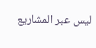ليس عبر المشاريع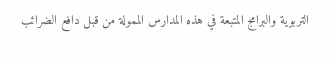التربوية والبرامج المتبعة في هذه المدارس الممولة من قبل دافع الضرائب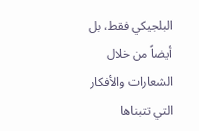البلجيكي فقط، بل أيضاً من خلال الشعارات والأفكار التي تتبناها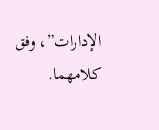الإدارات”، وفق كلامهما.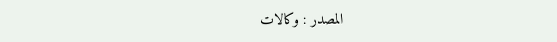المصدر : وكالات